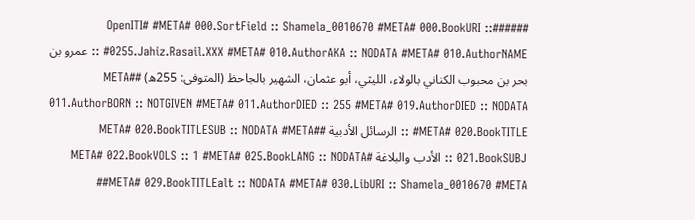######OpenITI# #META# 000.SortField :: Shamela_0010670 #META# 000.BookURI :: #0255.Jahiz.Rasail.XXX #META# 010.AuthorAKA :: NODATA #META# 010.AuthorNAME :: عمرو بن بحر بن محبوب الكناني بالولاء، الليثي، أبو عثمان، الشهير بالجاحظ (المتوفى: 255ه) #META# 011.AuthorBORN :: NOTGIVEN #META# 011.AuthorDIED :: 255 #META# 019.AuthorDIED :: NODATA #META# 020.BookTITLE :: الرسائل الأدبية #META# 020.BookTITLESUB :: NODATA #META# 021.BookSUBJ :: الأدب والبلاغة #META# 022.BookVOLS :: 1 #META# 025.BookLANG :: NODATA #META# 029.BookTITLEalt :: NODATA #META# 030.LibURI :: Shamela_0010670 #META#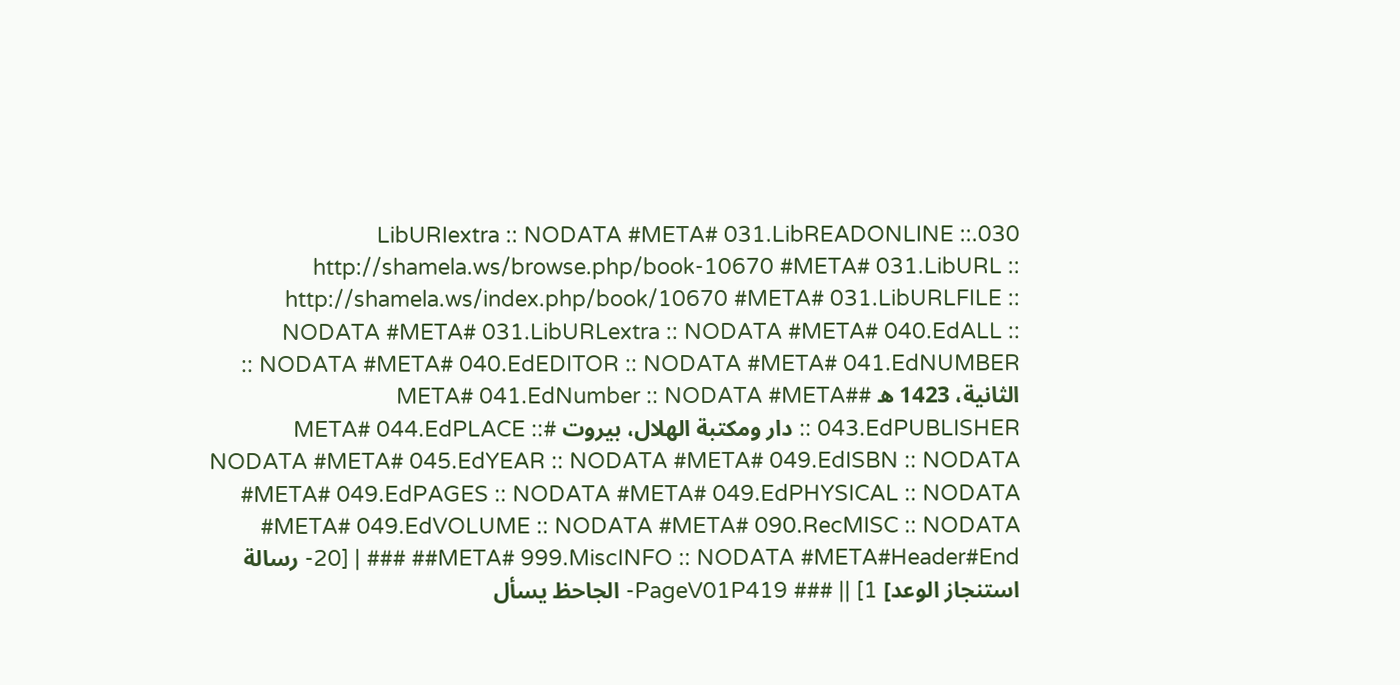030.LibURIextra :: NODATA #META# 031.LibREADONLINE :: http://shamela.ws/browse.php/book-10670 #META# 031.LibURL :: http://shamela.ws/index.php/book/10670 #META# 031.LibURLFILE :: NODATA #META# 031.LibURLextra :: NODATA #META# 040.EdALL :: NODATA #META# 040.EdEDITOR :: NODATA #META# 041.EdNUMBER :: الثانية، 1423 ه #META# 041.EdNumber :: NODATA #META# 043.EdPUBLISHER :: دار ومكتبة الهلال، بيروت #META# 044.EdPLACE :: NODATA #META# 045.EdYEAR :: NODATA #META# 049.EdISBN :: NODATA #META# 049.EdPAGES :: NODATA #META# 049.EdPHYSICAL :: NODATA #META# 049.EdVOLUME :: NODATA #META# 090.RecMISC :: NODATA #META# 999.MiscINFO :: NODATA #META#Header#End# ### | [20- رسالة استنجاز الوعد] PageV01P419 ### || [1- الجاحظ يسأل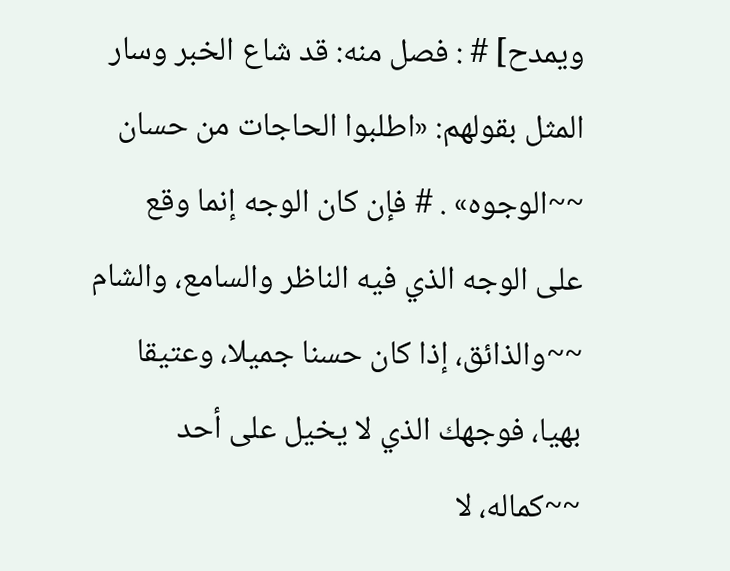ويمدح] # : فصل منه: قد شاع الخبر وسار المثل بقولهم: «اطلبوا الحاجات من حسان ~~الوجوه» . # فإن كان الوجه إنما وقع على الوجه الذي فيه الناظر والسامع، والشام ~~والذائق، إذا كان حسنا جميلا، وعتيقا بهيا، فوجهك الذي لا يخيل على أحد ~~كماله، لا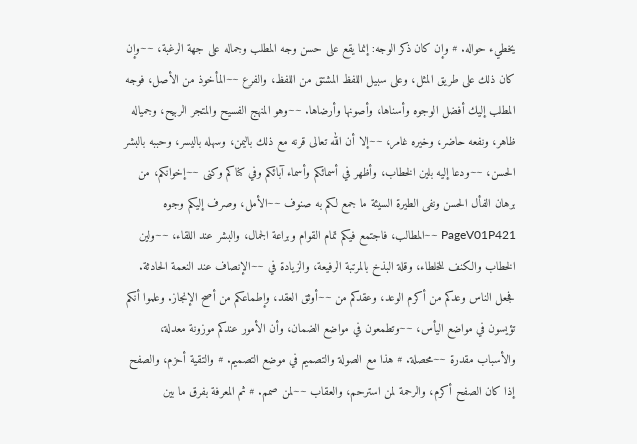يخطيء حواله. # وإن كان ذكر الوجه: إنما يقع على حسن وجه المطلب وجماله على جهة الرغبة، ~~وإن كان ذلك على طريق المثل، وعلى سبيل اللفظ المشتق من اللفظ، والفرع ~~المأخوذ من الأصل، فوجه المطلب إليك أفضل الوجوه وأسناها، وأصونها وأرضاها. ~~وهو المنهج الفسيح والمتجر الربيح، وجمياله ظاهر، ونفعه حاضر، وخيره غامر، ~~إلا أن الله تعالى قرنه مع ذلك باليمن، وسهله باليسر، وحببه بالبشر الحسن، ~~ودعا إليه بلين الخطاب، وأظهر في أسمائكم وأسماء آبائكم وفي كناكم وكنى ~~إخوانكم، من برهان الفأل الحسن ونفى الطيرة السيئة ما جمع لكم به صنوف ~~الأمل، وصرف إليكم وجوه PageV01P421 ~~المطالب، فاجتمع فيكم تمام القوام وبراعة الجمال، والبشر عند اللقاء، ~~ولين الخطاب والكنف للخلطاء، وقلة البذخ بالمرتبة الرفيعة، والزيادة في ~~الإنصاف عند النعمة الحادثة. فجعل الناس وعدكم من أكرم الوعد، وعقدكم من ~~أوثق العقد، وإطماعكم من أصح الإنجاز. وعلموا أنكم تؤيسون في مواضع اليأس، ~~وتطمعون في مواضع الضمان، وأن الأمور عندكم موزونة معدلة، والأسباب مقدرة ~~محصلة. # هذا مع الصولة والتصميم في موضع التصميم. # والتقية أحزم، والصفح إذا كان الصفح أكرم، والرحمة لمن استرحم، والعقاب ~~لمن صمم. # ثم المعرفة بفرق ما بين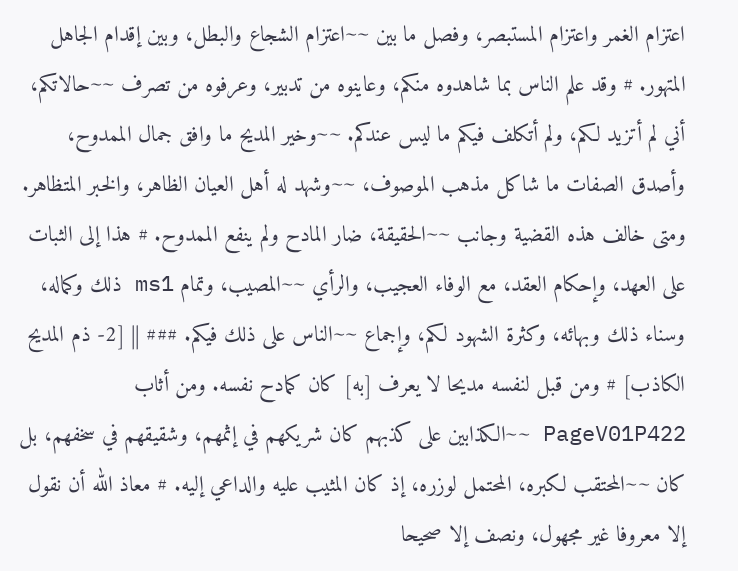اعتزام الغمر واعتزام المستبصر، وفصل ما بين ~~اعتزام الشجاع والبطل، وبين إقدام الجاهل المتهور. # وقد علم الناس بما شاهدوه منكم، وعاينوه من تدبير، وعرفوه من تصرف ~~حالاتكم، أني لم أتزيد لكم، ولم أتكلف فيكم ما ليس عندكم. ~~وخير المديح ما وافق جمال الممدوح، وأصدق الصفات ما شاكل مذهب الموصوف، ~~وشهد له أهل العيان الظاهر، والخبر المتظاهر. ومتى خالف هذه القضية وجانب ~~الحقيقة، ضار المادح ولم ينفع الممدوح. # هذا إلى الثبات على العهد، وإحكام العقد، مع الوفاء العجيب، والرأي ~~المصيب، وتمام ms1 ذلك وكماله، وسناء ذلك وبهائه، وكثرة الشهود لكم، وإجماع ~~الناس على ذلك فيكم. ### || [2- ذم المديح الكاذب] # ومن قبل لنفسه مديحا لا يعرف [به] كان كمادح نفسه. ومن أثاب PageV01P422 ~~الكذابين على كذبهم كان شريكهم في إثمهم، وشقيقهم في سخفهم، بل كان ~~المحتقب لكبره، المحتمل لوزره، إذ كان المثيب عليه والداعي إليه. # معاذ الله أن نقول إلا معروفا غير مجهول، ونصف إلا صحيحا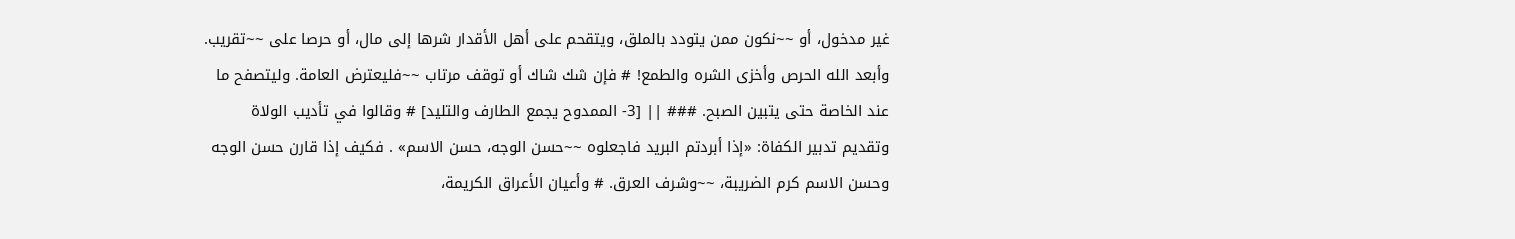غير مدخول، أو ~~نكون ممن يتودد بالملق، ويتقحم على أهل الأقدار شرها إلى مال، أو حرصا على ~~تقريب. وأبعد الله الحرص وأخزى الشره والطمع! # فإن شك شاك أو توقف مرتاب ~~فليعترض العامة. وليتصفح ما عند الخاصة حتى يتبين الصبح. ### || [3- الممدوح يجمع الطارف والتليد] # وقالوا في تأديب الولاة وتقديم تدبير الكفاة: «إذا أبردتم البريد فاجعلوه ~~حسن الوجه، حسن الاسم» . فكيف إذا قارن حسن الوجه وحسن الاسم كرم الضريبة، ~~وشرف العرق. # وأعيان الأعراق الكريمة،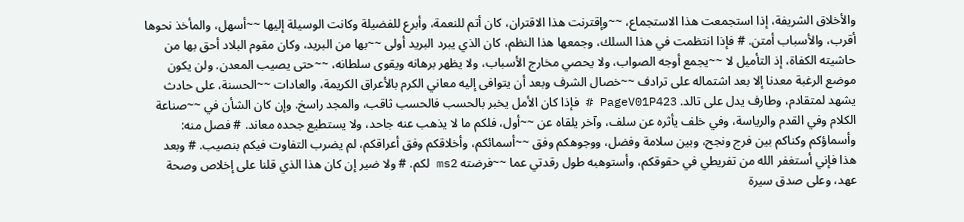والأخلاق الشريفة، إذا استجمعت هذا الاستجماع، ~~وإقترنت هذا الاقتران، كان أتم للنعمة، وأبرع للفضيلة وكانت الوسيلة إليها ~~أسهل، والمأخذ نحوها أقرب، والأسباب أمتن. # فإذا انتظمت في هذا السلك، وجمعها هذا النظم، كان الذي يبرد البريد أولى ~~بها من البريد، وكان مقوم البلاد أحق بها من حاشيته الكفاة، إذ التأميل لا ~~يجمع أوجه الصواب، ولا يحصي مخارج الأسباب، ولا يظهر برهانه ويقوى سلطانه، ~~حتى يصيب المعدن. ولن يكون موضع الرغبة معدنا إلا بعد اشتماله على ترادف ~~خصال الشرف وبعد أن يتوافى إليه معاني الكرم بالأعراق الكريمة، والعادات ~~الحسنة، على حادث يشهد لمتقادم، وطارف يدل على تالد. PageV01P423 # فإذا كان الأمل يخبر بالحسب فالحسب ثاقب، والمجد راسخ. وإن كان الشأن في ~~صناعة الكلام وفي القدم والرياسة، وفي خلف يأثره عن سلف، وآخر يلقاه عن ~~أول، فلكم ما لا يذهب عنه جاحد، ولا يستطيع جحده معاند. # فصل منه: وأسماؤكم وكناكم بين فرج ونجح، وبين سلامة وفضل، ووجوهكم وفق ~~أسمائكم، وأخلاقكم وفق أعراقكم، لم يضرب التفاوت فيكم بنصيب. # وبعد هذا فإني أستغفر الله من تفريطي في حقوقكم، وأستوهبه طول رقدتي عما ~~فرضته ms2 لكم. # ولا ضير إن كان هذا الذي قلنا على إخلاص وصحة عهد، وعلى صدق سيرة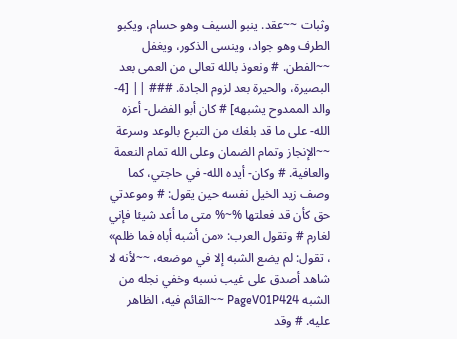وثبات ~~عقد. ينبو السيف وهو حسام، ويكبو الطرف وهو جواد، وينسى الذكور، ويغفل ~~الفطن. # ونعوذ بالله تعالى من العمى بعد البصيرة، والحيرة بعد لزوم الجادة. ### || [4- والد الممدوح يشبهه] # كان أبو الفضل- أعزه الله- على ما قد بلغك من التبرع بالوعد وسرعة ~~الإنجاز وتمام الضمان وعلى الله تمام النعمة والعافية. # وكان- أيده الله- في حاجتي، كما وصف زيد الخيل نفسه حين يقول: # وموعدتي حق كأن قد فعلتها %~% متى ما أعد شيئا فإني لغارم # وتقول العرب: «من أشبه أباه فما ظلم» ، تقول: لم يضع الشبه إلا في موضعه، ~~لأنه لا شاهد أصدق على غيب نسبه وخفي نجله من الشبه PageV01P424 ~~القائم فيه، الظاهر عليه. # وقد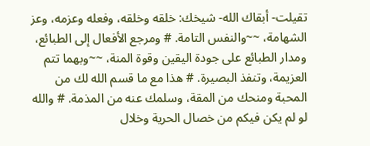تقيلت- أبقاك الله- شيخك: خلقه وخلقه، وفعله وعزمه، وعز الشهامة، ~~والنفس التامة. # ومرجع الأفعال إلى الطبائع، ومدار الطبائع على جودة اليقين وقوة المنة، ~~وبهما تتم العزيمة، وتنفذ البصيرة. # هذا مع ما قسم الله لك من المحبة ومنحك من المقة، وسلمك عنه من المذمة. # والله لو لم يكن فيكم من خصال الحرية وخلال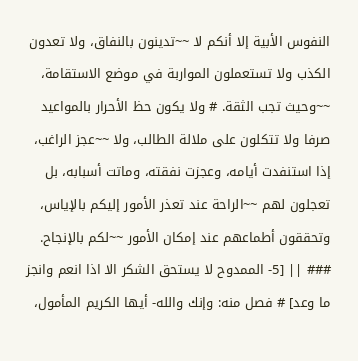النفوس الأبية إلا أنكم لا ~~تدينون بالنفاق، ولا تعدون الكذب ولا تستعملون المواربة في موضع الاستقامة، ~~وحيث تجب الثقة. # ولا يكون حظ الأحرار بالمواعيد صرفا ولا تتكلون على ملالة الطالب، ولا ~~عجز الراغب، إذا استنفدت أيامه، وعجزت نفقته، وماتت أسبابه، بل تعجلون لهم ~~الراحة عند تعذر الأمور إليكم بالإياس، وتحققون أطماعهم عند إمكان الأمور ~~لكم بالإنجاح. ### || [5- الممدوح لا يستحق الشكر الا اذا انعم وانجز ما وعد] # فصل منه: وإنك والله- أيها الكريم المأمول،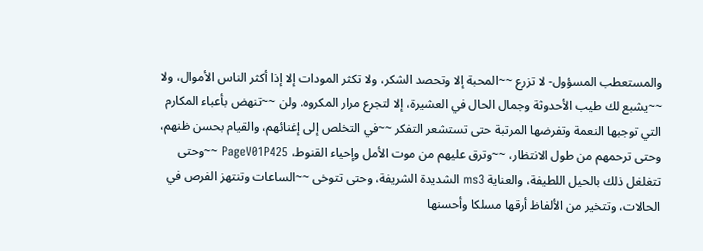والمستعطب المسؤول- لا تزرع ~~المحبة إلا وتحصد الشكر، ولا تكثر المودات إلا إذا أكثر الناس الأموال، ولا ~~يشبع لك طيب الأحدوثة وجمال الحال في العشيرة، إلا لتجرع مرار المكروه. ولن ~~تنهض بأعباء المكارم التي توجبها النعمة وتفرضها المرتبة حتى تستشعر التفكر ~~في التخلص إلى إغنائهم، والقيام بحسن ظنهم، وحتى ترحمهم من طول الانتظار، ~~وترق عليهم من موت الأمل وإحياء القنوط، PageV01P425 ~~وحتى تتغلغل ذلك بالحيل اللطيفة، والعناية ms3 الشديدة الشريفة، وحتى تتوخى ~~الساعات وتنتهز الفرص في الحالات، وتتخير من الألفاظ أرقها مسلكا وأحسنها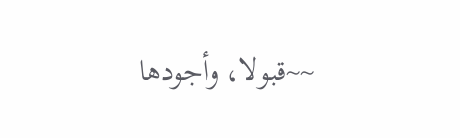~~قبولا، وأجودها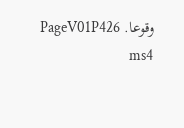وقوعا. PageV01P426 ms4